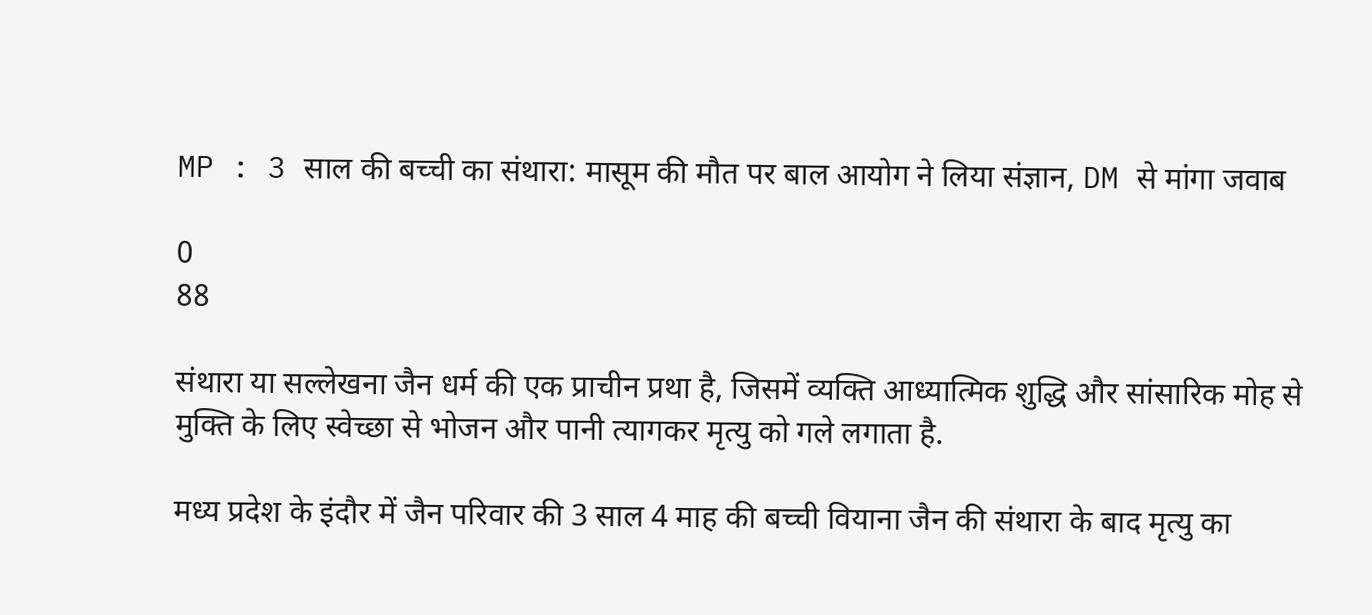MP : 3 साल की बच्ची का संथारा: मासूम की मौत पर बाल आयोग ने लिया संज्ञान, DM से मांगा जवाब

0
88

संथारा या सल्लेखना जैन धर्म की एक प्राचीन प्रथा है, जिसमें व्यक्ति आध्यात्मिक शुद्धि और सांसारिक मोह से मुक्ति के लिए स्वेच्छा से भोजन और पानी त्यागकर मृत्यु को गले लगाता है.

मध्य प्रदेश के इंदौर में जैन परिवार की 3 साल 4 माह की बच्ची वियाना जैन की संथारा के बाद मृत्यु का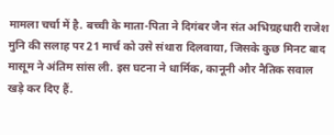मामला चर्चा में है. बच्ची के माता-पिता ने दिगंबर जैन संत अभिग्रहधारी राजेश मुनि की सलाह पर 21 मार्च को उसे संथारा दिलवाया, जिसके कुछ मिनट बाद मासूम ने अंतिम सांस ली. इस घटना ने धार्मिक, कानूनी और नैतिक सवाल खड़े कर दिए हैं.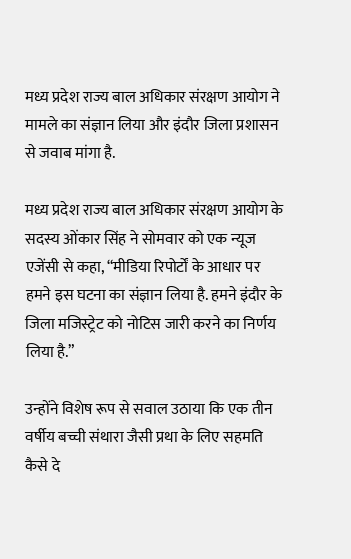मध्य प्रदेश राज्य बाल अधिकार संरक्षण आयोग ने मामले का संज्ञान लिया और इंदौर जिला प्रशासन से जवाब मांगा है.

मध्य प्रदेश राज्य बाल अधिकार संरक्षण आयोग के सदस्य ओंकार सिंह ने सोमवार को एक न्यूज एजेंसी से कहा, “मीडिया रिपोर्टों के आधार पर हमने इस घटना का संज्ञान लिया है. हमने इंदौर के जिला मजिस्ट्रेट को नोटिस जारी करने का निर्णय लिया है.”

उन्होंने विशेष रूप से सवाल उठाया कि एक तीन वर्षीय बच्ची संथारा जैसी प्रथा के लिए सहमति कैसे दे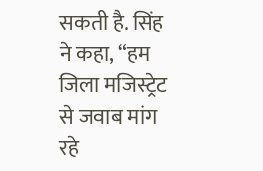सकती है. सिंह ने कहा, “हम जिला मजिस्ट्रेट से जवाब मांग रहे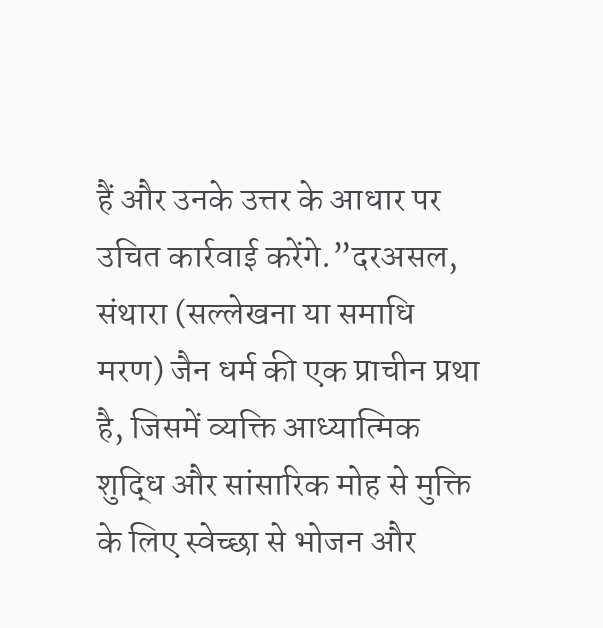हैं और उनके उत्तर के आधार पर उचित कार्रवाई करेंगे.”दरअसल, संथारा (सल्लेखना या समाधि मरण) जैन धर्म की एक प्राचीन प्रथा है, जिसमें व्यक्ति आध्यात्मिक शुद्धि और सांसारिक मोह से मुक्ति के लिए स्वेच्छा से भोजन और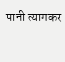पानी त्यागकर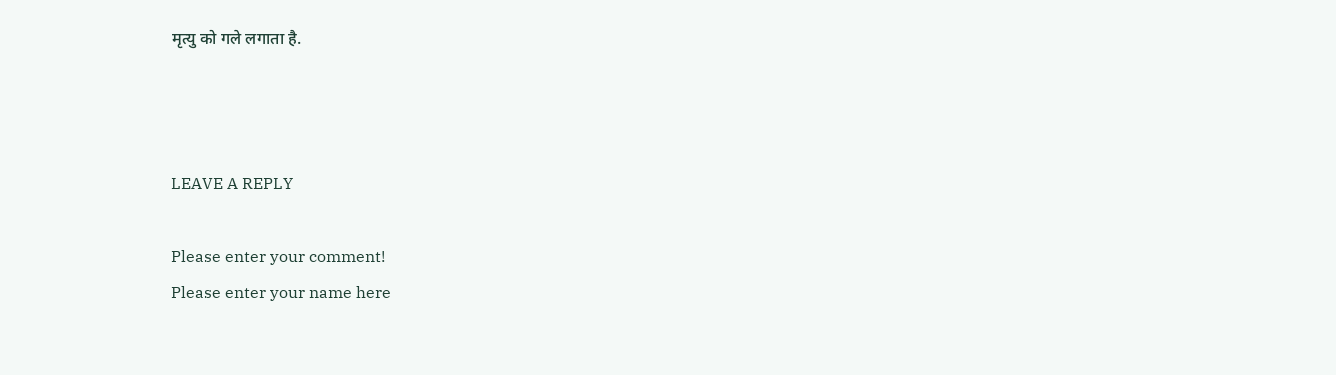मृत्यु को गले लगाता है.



LEAVE A REPLY

Please enter your comment!
Please enter your name here